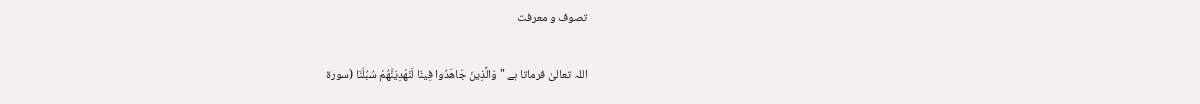تصوف و معرفت

اللہ تعالیٰ فرماتا ہے "وَالَّذِينَ جَاهَدُوا فِينَا لَنَهْدِيَنَّهُمْ سُبُلَنَا (سورۃ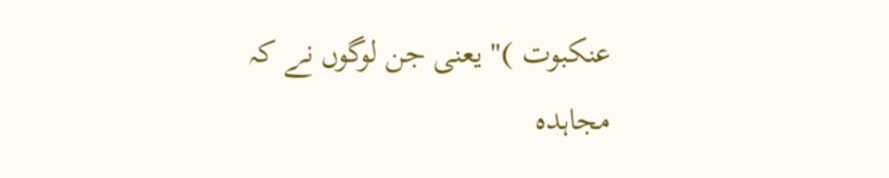عنکبوت )" یعنی جن لوگوں نے کہ مجاہدہ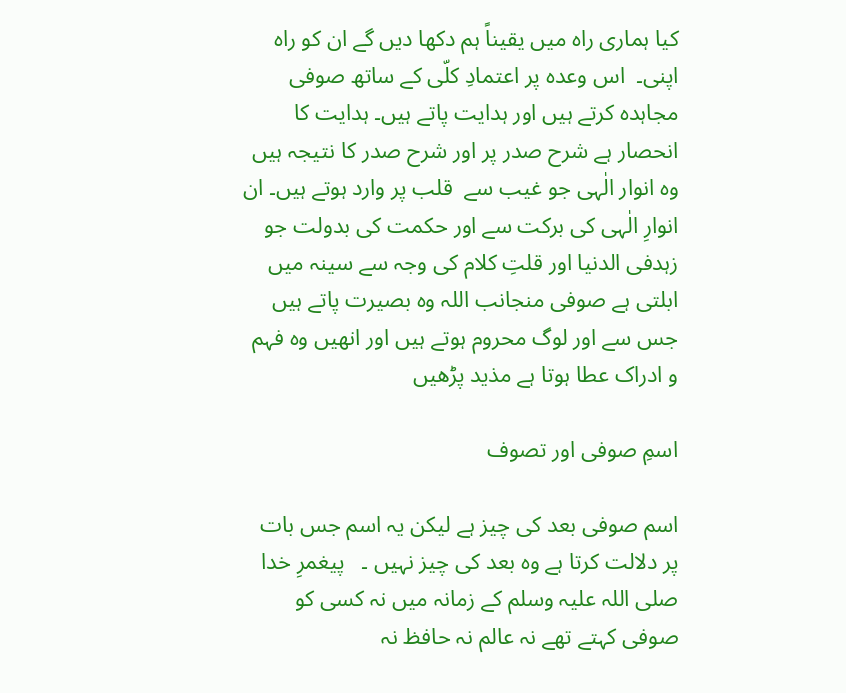کیا ہماری راہ میں یقیناً ہم دکھا دیں گے ان کو راہ اپنی۔  اس وعدہ پر اعتمادِ کلّی کے ساتھ صوفی مجاہدہ کرتے ہیں اور ہدایت پاتے ہیں۔ ہدایت کا انحصار ہے شرح صدر پر اور شرح صدر کا نتیجہ ہیں وہ انوار الٰہی جو غیب سے  قلب پر وارد ہوتے ہیں۔ ان انوارِ الٰہی کی برکت سے اور حکمت کی بدولت جو زہدفی الدنیا اور قلتِ کلام کی وجہ سے سینہ میں ابلتی ہے صوفی منجانب اللہ وہ بصیرت پاتے ہیں جس سے اور لوگ محروم ہوتے ہیں اور انھیں وہ فہم و ادراک عطا ہوتا ہے مذید پڑھیں

اسمِ صوفی اور تصوف

اسم صوفی بعد کی چیز ہے لیکن یہ اسم جس بات پر دلالت کرتا ہے وہ بعد کی چیز نہیں ۔   پیغمرِ خدا صلی اللہ علیہ وسلم کے زمانہ میں نہ کسی کو صوفی کہتے تھے نہ عالم نہ حافظ نہ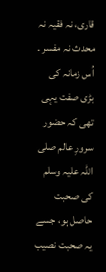قاری، نہ فقیہ نہ محدث نہ مفسر ۔ اُس زمانہ کی بڑی صفت یہی تھی کہ حضور سرورِ عالم صلی اللہ علیہ وسلم کی صحبت حاصل ہو، جسے یہ صحبت نصیب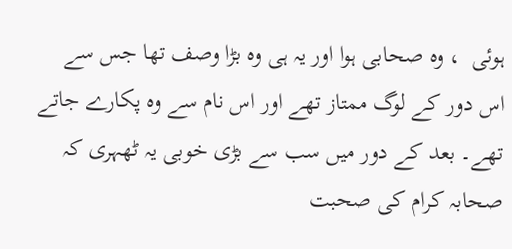ہوئی  ، وہ صحابی ہوا اور یہ ہی وہ بڑا وصف تھا جس سے اس دور کے لوگ ممتاز تھے اور اس نام سے وہ پکارے جاتے تھے۔ بعد کے دور میں سب سے بڑی خوبی یہ ٹھہری کہ صحابہ کرام کی صحبت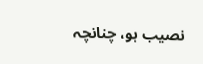نصیب ہو، چنانچہ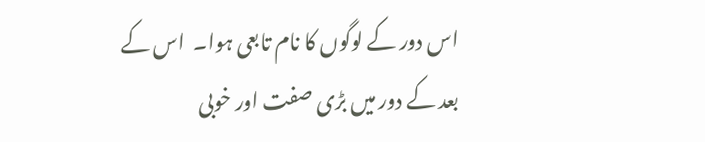اس دور کے لوگوں کا نام تابعی ہوا۔  اس کے بعد کے دور میں بڑی صفت اور خوبی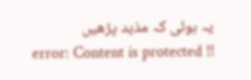یہ ہوئی کہ مذید پڑھیں
error: Content is protected !!